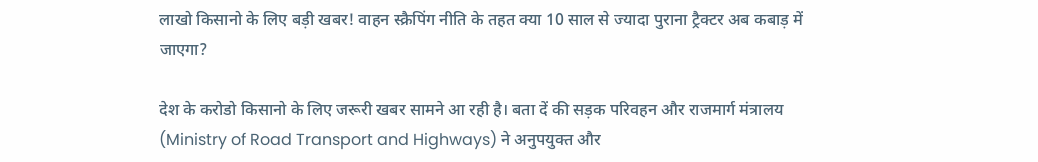लाखो किसानो के लिए बड़ी खबर! वाहन स्क्रैपिंग नीति के तहत क्या 10 साल से ज्यादा पुराना ट्रैक्टर अब कबाड़ में जाएगा?

देश के करोडो किसानो के लिए जरूरी खबर सामने आ रही है। बता दें की सड़क परिवहन और राजमार्ग मंत्रालय (Ministry of Road Transport and Highways) ने अनुपयुक्त और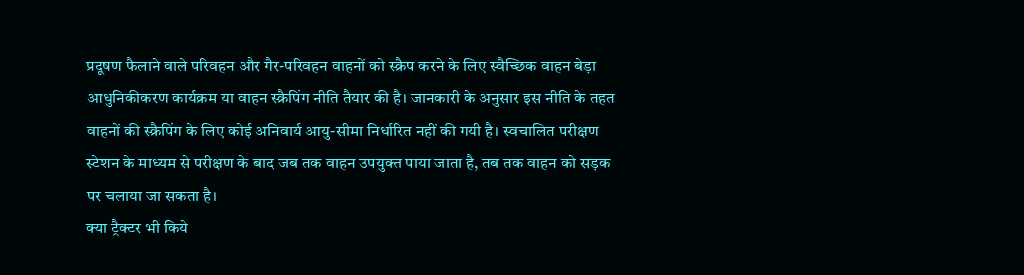प्रदूषण फैलाने वाले परिवहन और गैर-परिवहन वाहनों को स्क्रैप करने के लिए स्वैच्छिक वाहन बेड़ा आधुनिकीकरण कार्यक्रम या वाहन स्क्रैपिंग नीति तैयार की है। जानकारी के अनुसार इस नीति के तहत वाहनों की स्क्रैपिंग के लिए कोई अनिवार्य आयु-सीमा निर्धारित नहीं की गयी है। स्वचालित परीक्षण स्टेशन के माध्यम से परीक्षण के बाद जब तक वाहन उपयुक्त पाया जाता है, तब तक वाहन को सड़क पर चलाया जा सकता है।
क्या ट्रैक्टर भी किये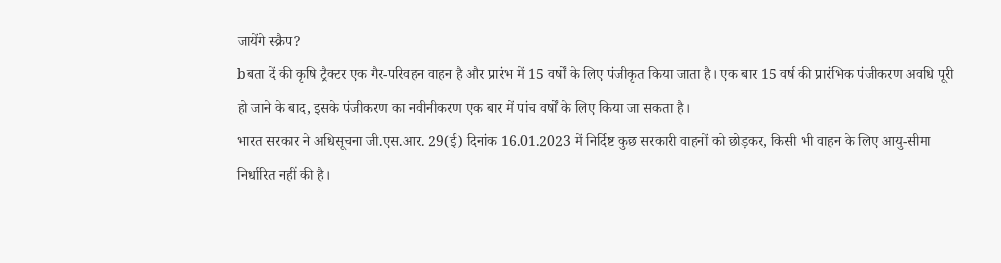जायेंगे स्क्रैप?
bबता दें की कृषि ट्रैक्टर एक गैर-परिवहन वाहन है और प्रारंभ में 15 वर्षों के लिए पंजीकृत किया जाता है। एक बार 15 वर्ष की प्रारंभिक पंजीकरण अवधि पूरी हो जाने के बाद, इसके पंजीकरण का नवीनीकरण एक बार में पांच वर्षों के लिए किया जा सकता है।
भारत सरकार ने अधिसूचना जी.एस.आर. 29(ई) दिनांक 16.01.2023 में निर्दिष्ट कुछ सरकारी वाहनों को छोड़कर, किसी भी वाहन के लिए आयु-सीमा निर्धारित नहीं की है।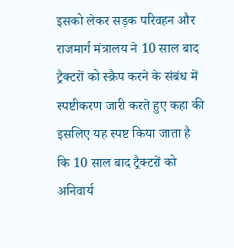इसको लेकर सड़क परिवहन और राजमार्ग मंत्रालय ने 10 साल बाद ट्रैक्टरों को स्क्रैप करने के संबंध में स्पष्टीकरण जारी करते हुए कहा की इसलिए यह स्पष्ट किया जाता है कि 10 साल बाद ट्रैक्टरों को अनिवार्य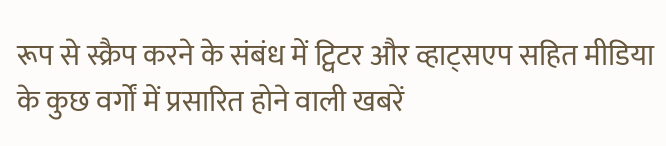रूप से स्क्रैप करने के संबंध में ट्विटर और व्हाट्सएप सहित मीडिया के कुछ वर्गों में प्रसारित होने वाली खबरें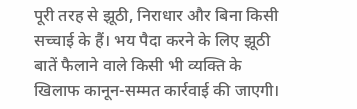पूरी तरह से झूठी, निराधार और बिना किसी सच्चाई के हैं। भय पैदा करने के लिए झूठी बातें फैलाने वाले किसी भी व्यक्ति के खिलाफ कानून-सम्मत कार्रवाई की जाएगी।